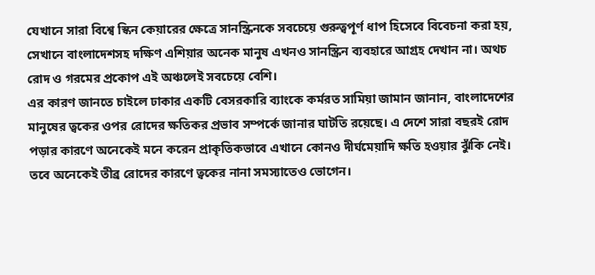যেখানে সারা বিশ্বে স্কিন কেয়ারের ক্ষেত্রে সানস্ক্রিনকে সবচেয়ে গুরুত্বপূর্ণ ধাপ হিসেবে বিবেচনা করা হয়, সেখানে বাংলাদেশসহ দক্ষিণ এশিয়ার অনেক মানুষ এখনও সানস্ক্রিন ব্যবহারে আগ্রহ দেখান না। অথচ রোদ ও গরমের প্রকোপ এই অঞ্চলেই সবচেয়ে বেশি।
এর কারণ জানতে চাইলে ঢাকার একটি বেসরকারি ব্যাংকে কর্মরত সামিয়া জামান জানান, বাংলাদেশের মানুষের ত্বকের ওপর রোদের ক্ষতিকর প্রভাব সম্পর্কে জানার ঘাটতি রয়েছে। এ দেশে সারা বছরই রোদ পড়ার কারণে অনেকেই মনে করেন প্রাকৃতিকভাবে এখানে কোনও দীর্ঘমেয়াদি ক্ষতি হওয়ার ঝুঁকি নেই। তবে অনেকেই তীব্র রোদের কারণে ত্বকের নানা সমস্যাতেও ভোগেন।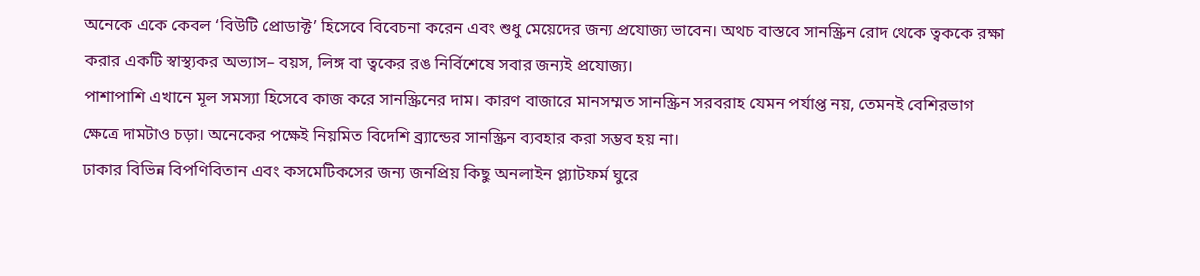অনেকে একে কেবল ‘বিউটি প্রোডাক্ট’ হিসেবে বিবেচনা করেন এবং শুধু মেয়েদের জন্য প্রযোজ্য ভাবেন। অথচ বাস্তবে সানস্ক্রিন রোদ থেকে ত্বককে রক্ষা করার একটি স্বাস্থ্যকর অভ্যাস– বয়স, লিঙ্গ বা ত্বকের রঙ নির্বিশেষে সবার জন্যই প্রযোজ্য।
পাশাপাশি এখানে মূল সমস্যা হিসেবে কাজ করে সানস্ক্রিনের দাম। কারণ বাজারে মানসম্মত সানস্ক্রিন সরবরাহ যেমন পর্যাপ্ত নয়, তেমনই বেশিরভাগ ক্ষেত্রে দামটাও চড়া। অনেকের পক্ষেই নিয়মিত বিদেশি ব্র্যান্ডের সানস্ক্রিন ব্যবহার করা সম্ভব হয় না।
ঢাকার বিভিন্ন বিপণিবিতান এবং কসমেটিকসের জন্য জনপ্রিয় কিছু অনলাইন প্ল্যাটফর্ম ঘুরে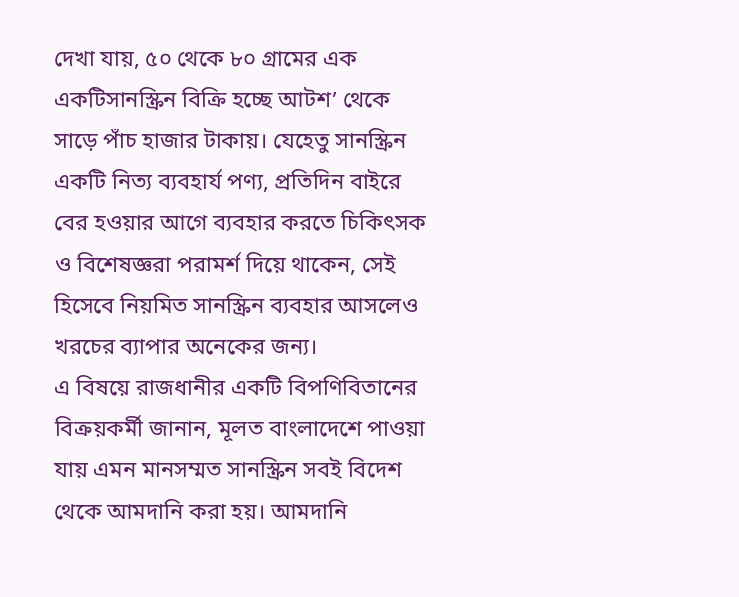দেখা যায়, ৫০ থেকে ৮০ গ্রামের এক একটিসানস্ক্রিন বিক্রি হচ্ছে আটশ’ থেকে সাড়ে পাঁচ হাজার টাকায়। যেহেতু সানস্ক্রিন একটি নিত্য ব্যবহার্য পণ্য, প্রতিদিন বাইরে বের হওয়ার আগে ব্যবহার করতে চিকিৎসক ও বিশেষজ্ঞরা পরামর্শ দিয়ে থাকেন, সেই হিসেবে নিয়মিত সানস্ক্রিন ব্যবহার আসলেও খরচের ব্যাপার অনেকের জন্য।
এ বিষয়ে রাজধানীর একটি বিপণিবিতানের বিক্রয়কর্মী জানান, মূলত বাংলাদেশে পাওয়া যায় এমন মানসম্মত সানস্ক্রিন সবই বিদেশ থেকে আমদানি করা হয়। আমদানি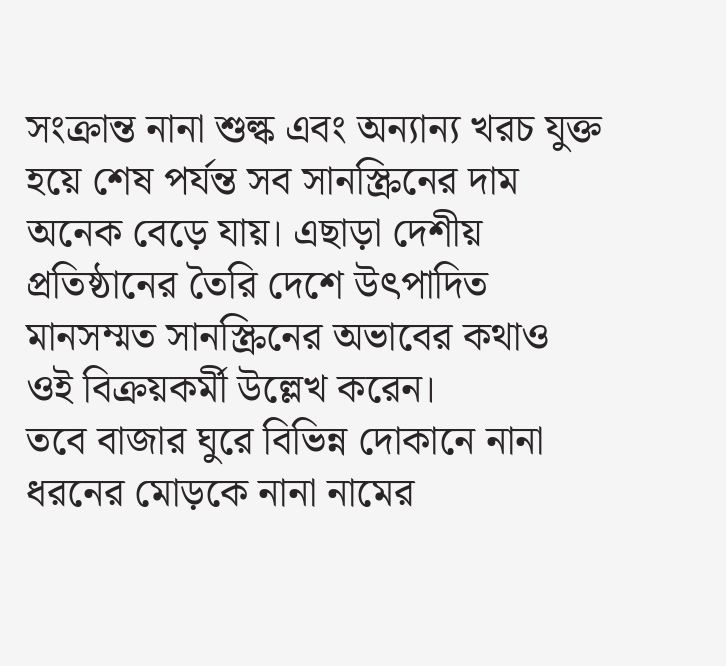সংক্রান্ত নানা শুল্ক এবং অন্যান্য খরচ যুক্ত হয়ে শেষ পর্যন্ত সব সানস্ক্রিনের দাম অনেক বেড়ে যায়। এছাড়া দেশীয় প্রতিষ্ঠানের তৈরি দেশে উৎপাদিত মানসম্মত সানস্ক্রিনের অভাবের কথাও ওই বিক্রয়কর্মী উল্লেখ করেন।
তবে বাজার ঘুরে বিভিন্ন দোকানে নানা ধরনের মোড়কে নানা নামের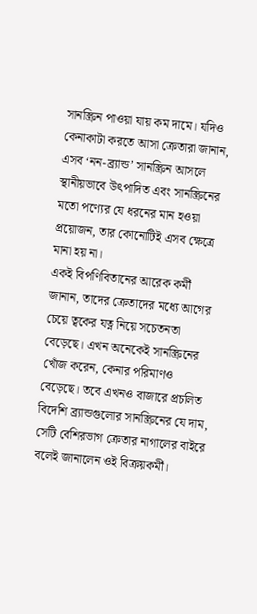সানস্ক্রিন পাওয়া যায় কম দামে। যদিও কেনাকাটা করতে আসা ক্রেতারা জানান, এসব ‘নন-ব্র্যান্ড’ সানস্ক্রিন আসলে স্থানীয়ভাবে উৎপাদিত এবং সানস্ক্রিনের মতো পণ্যের যে ধরনের মান হওয়া প্রয়োজন, তার কোনোটিই এসব ক্ষেত্রে মানা হয় না।
একই বিপণিবিতানের আরেক কর্মী জানান, তাদের ক্রেতাদের মধ্যে আগের চেয়ে ত্বকের যত্ন নিয়ে সচেতনতা বেড়েছে। এখন অনেকেই সানস্ক্রিনের খোঁজ করেন, কেনার পরিমাণও বেড়েছে। তবে এখনও বাজারে প্রচলিত বিদেশি ব্র্যান্ডগুলোর সানস্ক্রিনের যে দাম, সেটি বেশিরভাগ ক্রেতার নাগালের বাইরে বলেই জানালেন ওই বিক্রয়কর্মী।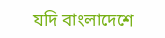যদি বাংলাদেশে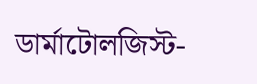ডার্মাটোলজিস্ট-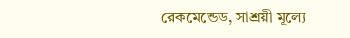রেকমেন্ডেড, সাশ্রয়ী মূল্যে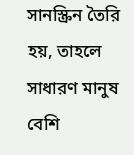সানস্ক্রিন তৈরি হয়, তাহলে সাধারণ মানুষ বেশি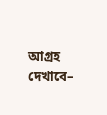আগ্রহ দেখাবে–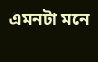এমনটা মনে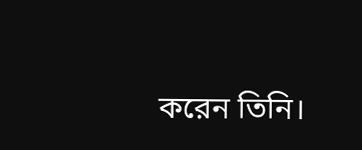করেন তিনি।